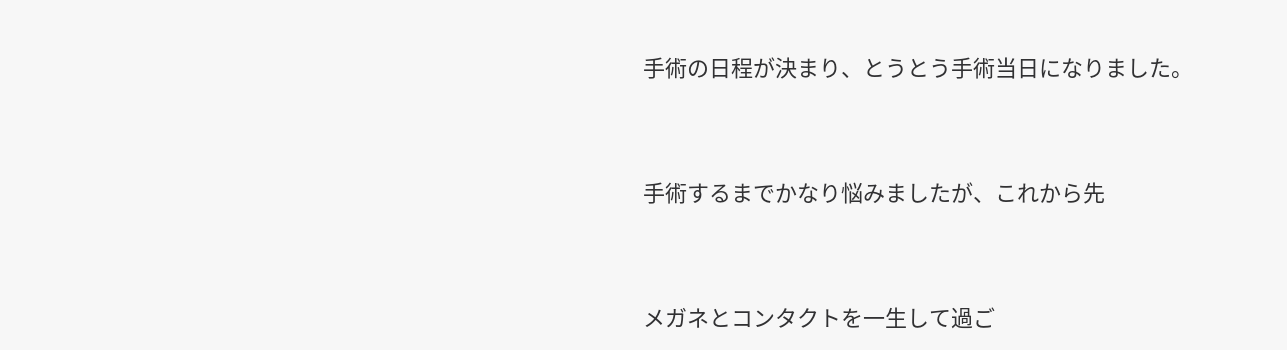手術の日程が決まり、とうとう手術当日になりました。


手術するまでかなり悩みましたが、これから先


メガネとコンタクトを一生して過ご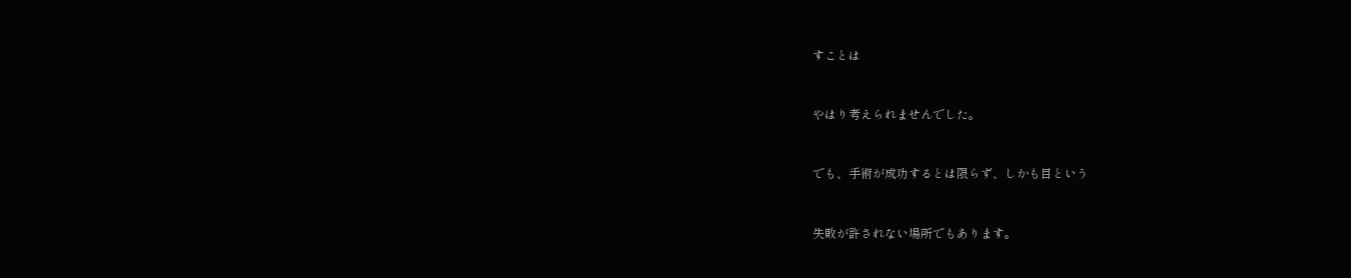すことは


やはり考えられませんでした。


でも、手術が成功するとは限らず、しかも目という


失敗が許されない場所でもあります。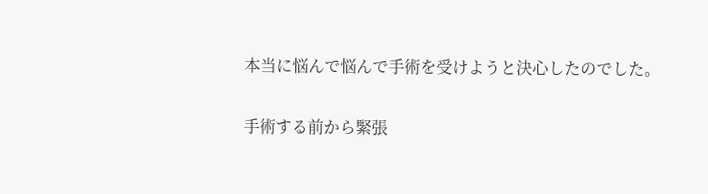本当に悩んで悩んで手術を受けようと決心したのでした。


手術する前から緊張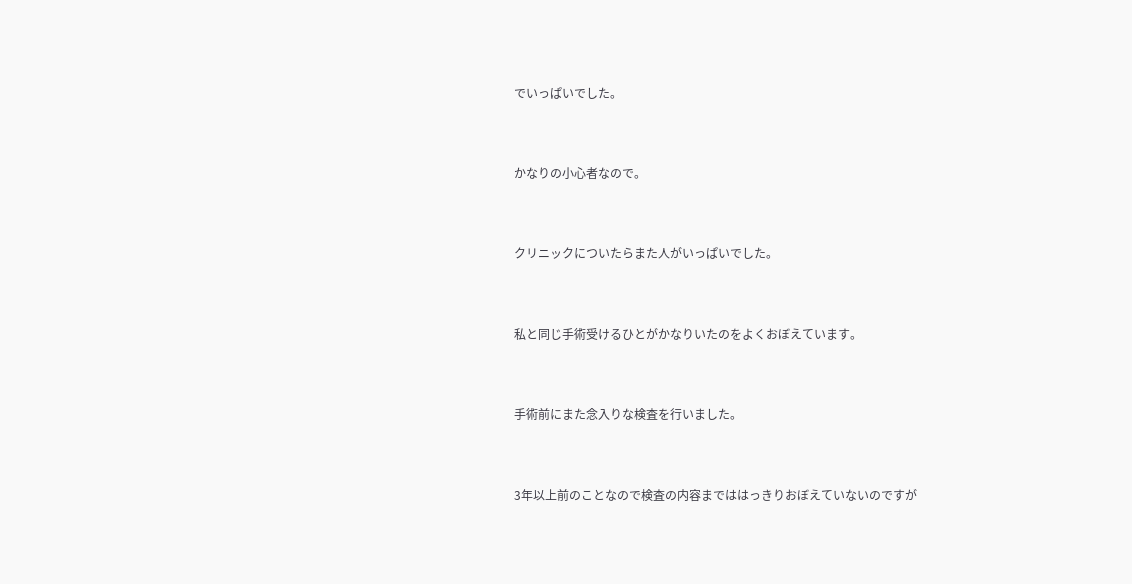でいっぱいでした。


かなりの小心者なので。


クリニックについたらまた人がいっぱいでした。


私と同じ手術受けるひとがかなりいたのをよくおぼえています。


手術前にまた念入りな検査を行いました。


3年以上前のことなので検査の内容までははっきりおぼえていないのですが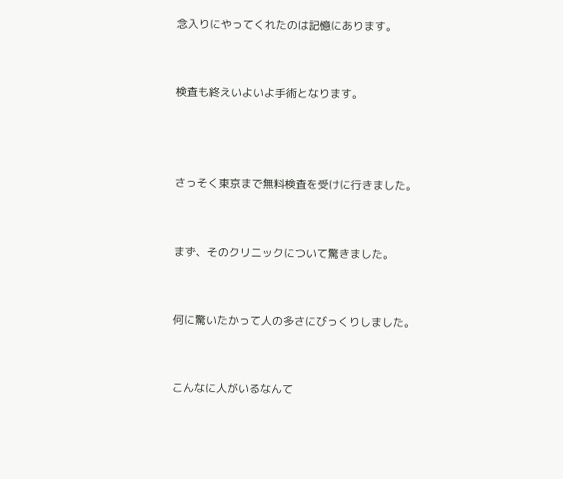念入りにやってくれたのは記憶にあります。


検査も終えいよいよ手術となります。



さっそく東京まで無料検査を受けに行きました。


まず、そのクリニックについて驚きました。


何に驚いたかって人の多さにびっくりしました。


こんなに人がいるなんて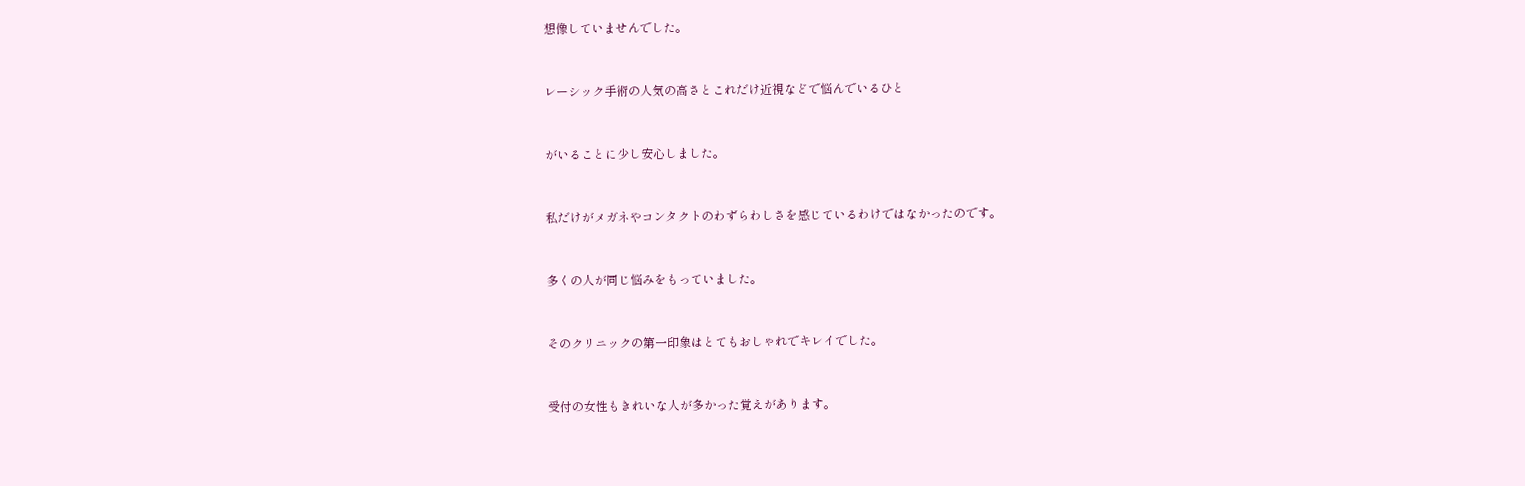想像していませんでした。


レーシック手術の人気の高さとこれだけ近視などで悩んでいるひと


がいることに少し安心しました。


私だけがメガネやコンタクトのわずらわしさを感じているわけではなかったのです。


多くの人が同じ悩みをもっていました。


そのクリニックの第一印象はとてもおしゃれでキレイでした。


受付の女性もきれいな人が多かった覚えがあります。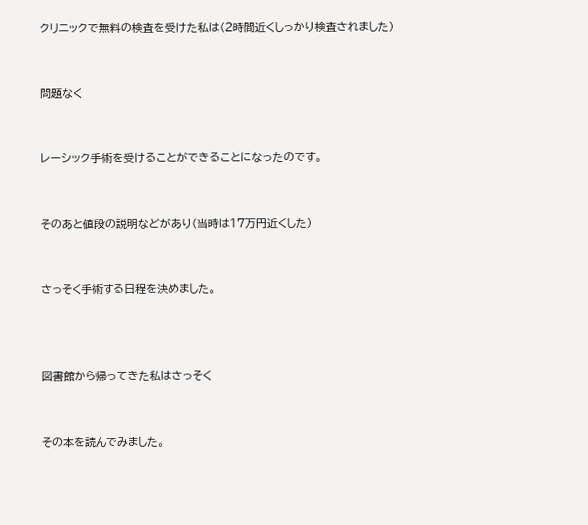クリニックで無料の検査を受けた私は(2時間近くしっかり検査されました)


問題なく


レーシック手術を受けることができることになったのです。


そのあと値段の説明などがあり(当時は17万円近くした)


さっそく手術する日程を決めました。



図書館から帰ってきた私はさっそく


その本を読んでみました。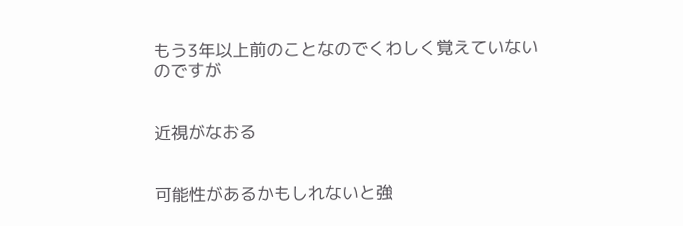もう3年以上前のことなのでくわしく覚えていないのですが


近視がなおる


可能性があるかもしれないと強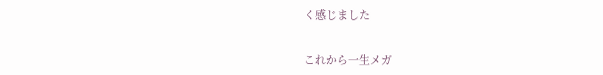く感じました


これから一生メガ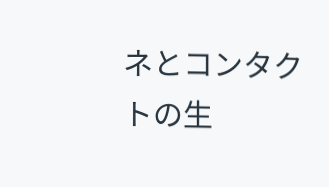ネとコンタクトの生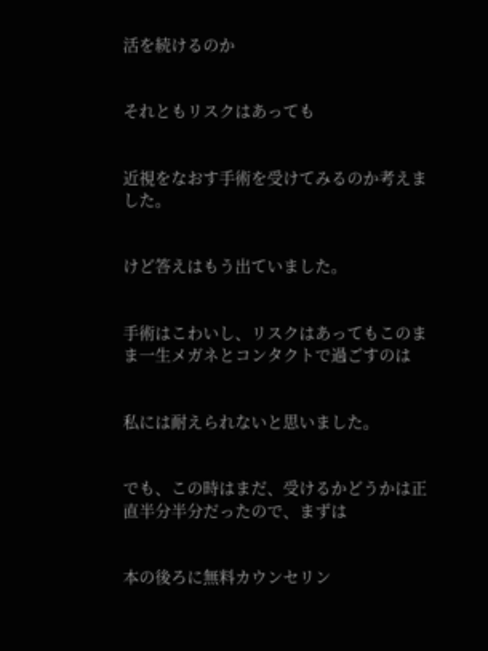活を続けるのか


それともリスクはあっても


近視をなおす手術を受けてみるのか考えました。


けど答えはもう出ていました。


手術はこわいし、リスクはあってもこのまま一生メガネとコンタクトで過ごすのは


私には耐えられないと思いました。


でも、この時はまだ、受けるかどうかは正直半分半分だったので、まずは


本の後ろに無料カウンセリン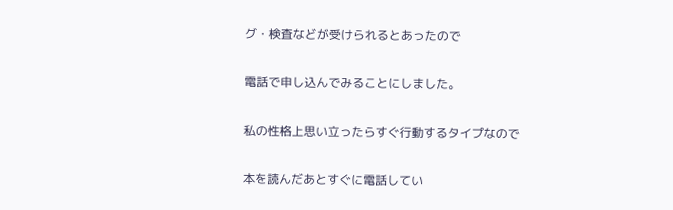グ・検査などが受けられるとあったので


電話で申し込んでみることにしました。


私の性格上思い立ったらすぐ行動するタイプなので


本を読んだあとすぐに電話してい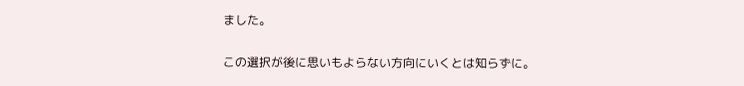ました。


この選択が後に思いもよらない方向にいくとは知らずに。